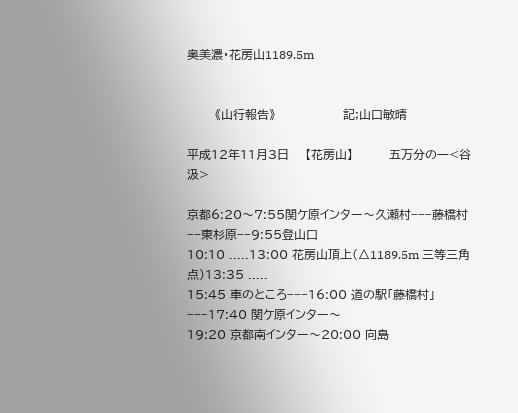奥美濃・花房山1189.5m


       《山行報告》                 記;山口敏晴

平成12年11月3日    【花房山】         五万分の一<谷汲>

京都6:20〜7:55関ケ原インター〜久瀬村−−−藤橋村−−東杉原−−9:55登山口
10:10 .....13:00 花房山頂上(△1189.5m 三等三角点)13:35 .....
15:45 車のところ−−−16:00 道の駅「藤橋村」−−−17:40 関ケ原インター〜
19:20 京都南インター〜20:00 向島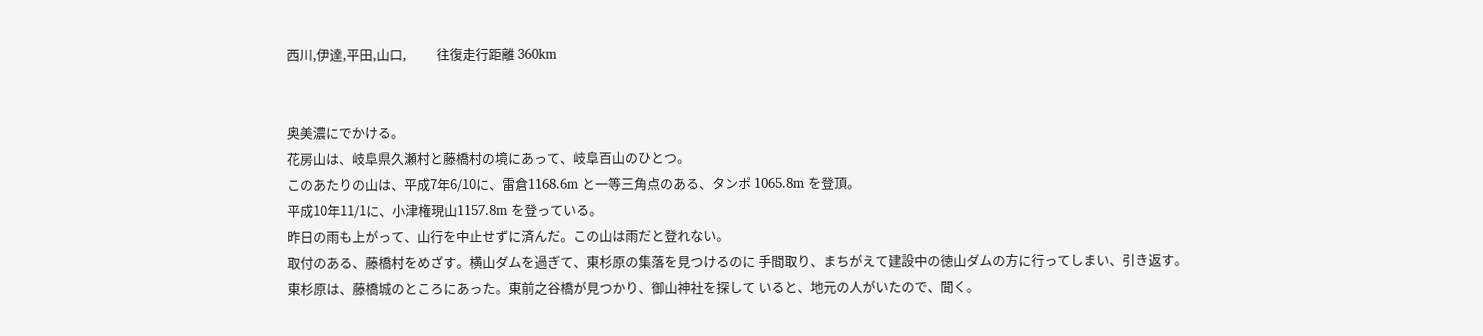西川,伊達,平田,山口,          往復走行距離 360km


奥美濃にでかける。
花房山は、岐阜県久瀬村と藤橋村の境にあって、岐阜百山のひとつ。
このあたりの山は、平成7年6/10に、雷倉1168.6m と一等三角点のある、タンポ 1065.8m を登頂。
平成10年11/1に、小津権現山1157.8m を登っている。
昨日の雨も上がって、山行を中止せずに済んだ。この山は雨だと登れない。
取付のある、藤橋村をめざす。横山ダムを過ぎて、東杉原の集落を見つけるのに 手間取り、まちがえて建設中の徳山ダムの方に行ってしまい、引き返す。
東杉原は、藤橋城のところにあった。東前之谷橋が見つかり、御山神社を探して いると、地元の人がいたので、聞く。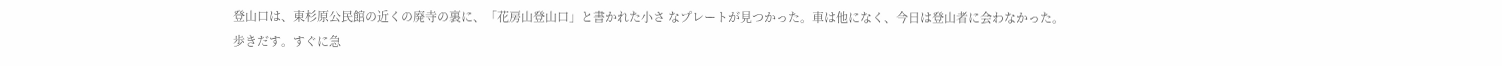登山口は、東杉原公民館の近くの廃寺の裏に、「花房山登山口」と書かれた小さ なプレートが見つかった。車は他になく、今日は登山者に会わなかった。
歩きだす。すぐに急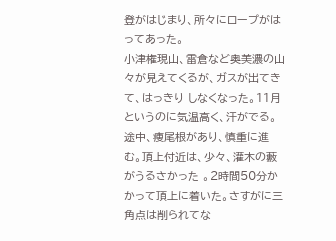登がはじまり、所々にロープがはってあった。
小津権現山、雷倉など奥美濃の山々が見えてくるが、ガスが出てきて、はっきり しなくなった。11月というのに気温高く、汗がでる。
途中、痩尾根があり、慎重に進む。頂上付近は、少々、灌木の藪がうるさかった 。2時間50分かかって頂上に着いた。さすがに三角点は削られてな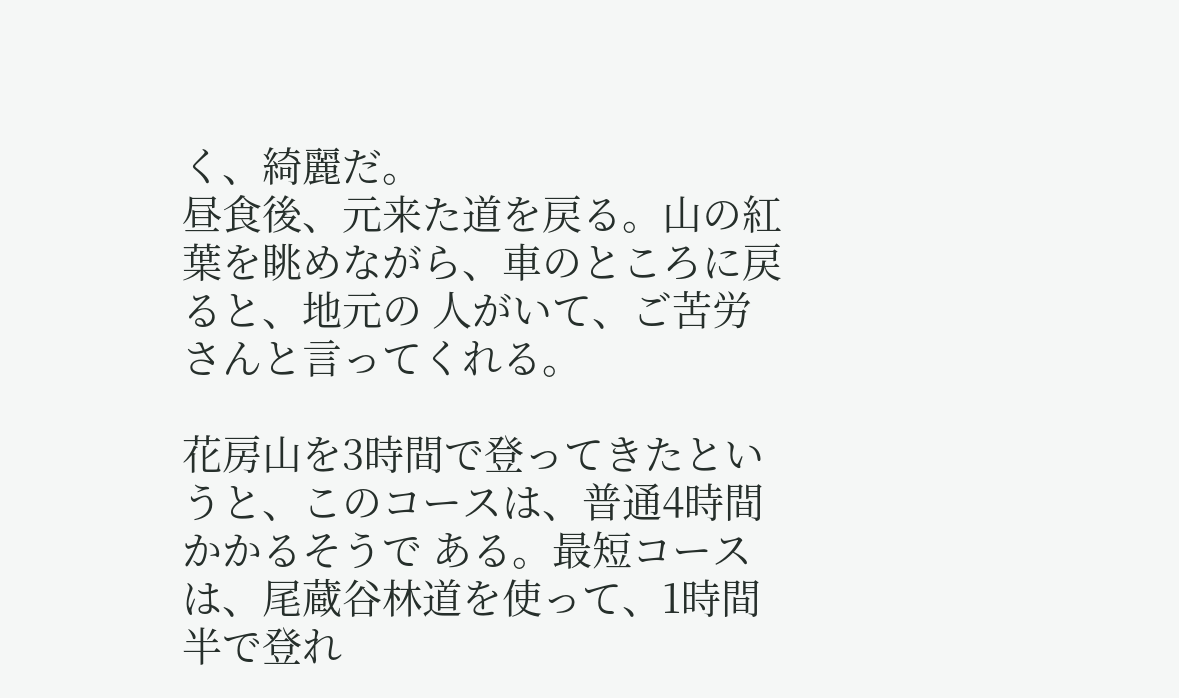く、綺麗だ。
昼食後、元来た道を戻る。山の紅葉を眺めながら、車のところに戻ると、地元の 人がいて、ご苦労さんと言ってくれる。

花房山を3時間で登ってきたというと、このコースは、普通4時間かかるそうで ある。最短コースは、尾蔵谷林道を使って、1時間半で登れ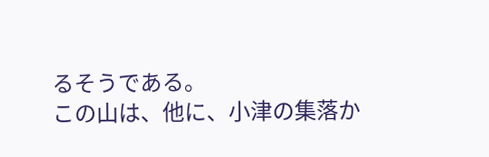るそうである。
この山は、他に、小津の集落か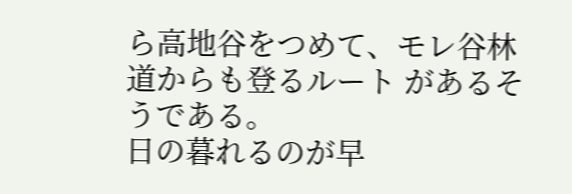ら高地谷をつめて、モレ谷林道からも登るルート があるそうである。
日の暮れるのが早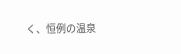く、恒例の温泉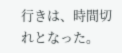行きは、時間切れとなった。